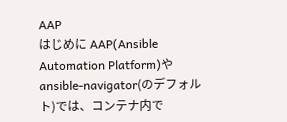AAP
はじめに AAP(Ansible Automation Platform)や ansible-navigator(のデフォルト)では、コンテナ内で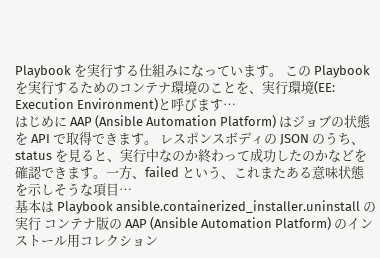Playbook を実行する仕組みになっています。 この Playbook を実行するためのコンテナ環境のことを、実行環境(EE: Execution Environment)と呼びます…
はじめに AAP (Ansible Automation Platform) はジョブの状態を API で取得できます。 レスポンスボディの JSON のうち、status を見ると、実行中なのか終わって成功したのかなどを確認できます。一方、failed という、これまたある意味状態を示しそうな項目…
基本は Playbook ansible.containerized_installer.uninstall の実行 コンテナ版の AAP (Ansible Automation Platform) のインストール用コレクション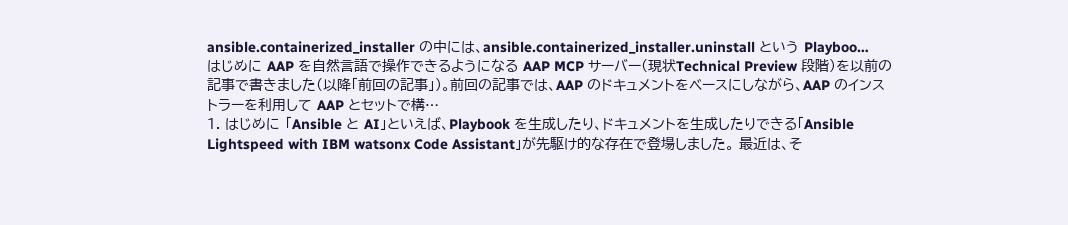ansible.containerized_installer の中には、ansible.containerized_installer.uninstall という Playboo…
はじめに AAP を自然言語で操作できるようになる AAP MCP サーバー(現状Technical Preview 段階)を以前の記事で書きました(以降「前回の記事」)。前回の記事では、AAP のドキュメントをベースにしながら、AAP のインストラーを利用して AAP とセットで構…
1. はじめに 「Ansible と AI」といえば、Playbook を生成したり、ドキュメントを生成したりできる「Ansible Lightspeed with IBM watsonx Code Assistant」が先駆け的な存在で登場しました。 最近は、そ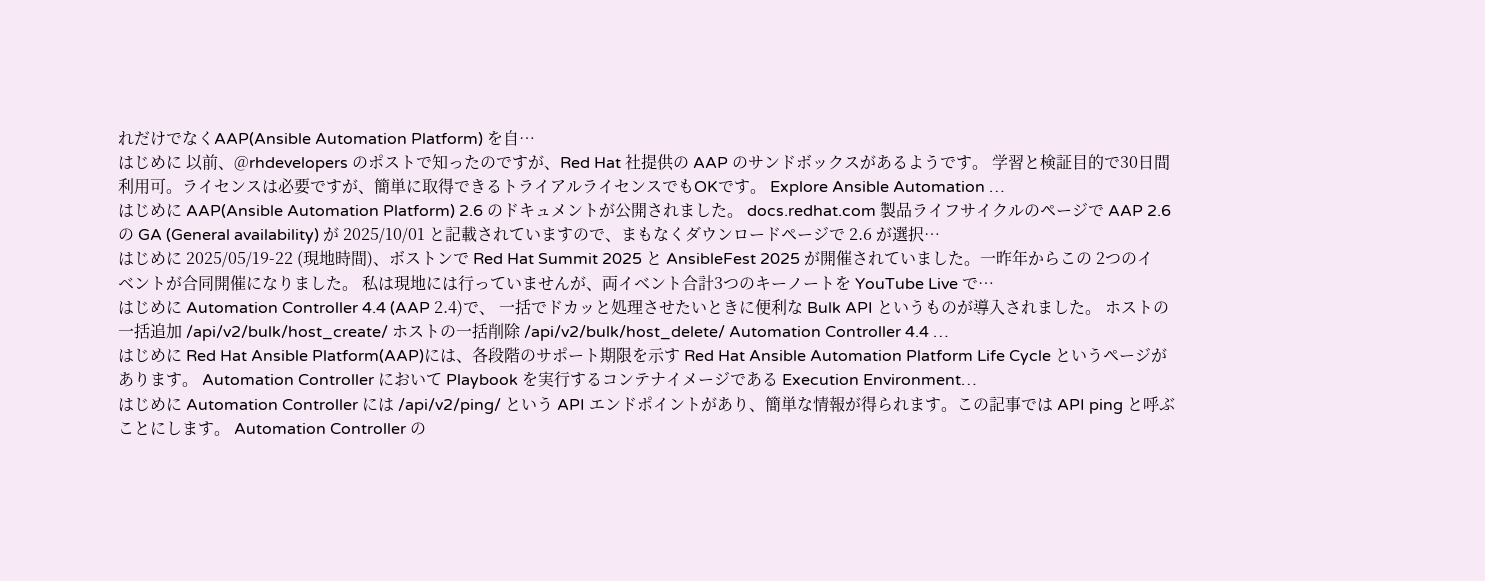れだけでなくAAP(Ansible Automation Platform) を自…
はじめに 以前、@rhdevelopers のポストで知ったのですが、Red Hat 社提供の AAP のサンドボックスがあるようです。 学習と検証目的で30日間利用可。ライセンスは必要ですが、簡単に取得できるトライアルライセンスでもOKです。 Explore Ansible Automation …
はじめに AAP(Ansible Automation Platform) 2.6 のドキュメントが公開されました。 docs.redhat.com 製品ライフサイクルのページで AAP 2.6 の GA (General availability) が 2025/10/01 と記載されていますので、まもなくダウンロードページで 2.6 が選択…
はじめに 2025/05/19-22 (現地時間)、ボストンで Red Hat Summit 2025 と AnsibleFest 2025 が開催されていました。一昨年からこの 2つのイベントが合同開催になりました。 私は現地には行っていませんが、両イベント合計3つのキーノートを YouTube Live で…
はじめに Automation Controller 4.4 (AAP 2.4)で、 一括でドカッと処理させたいときに便利な Bulk API というものが導入されました。 ホストの一括追加 /api/v2/bulk/host_create/ ホストの一括削除 /api/v2/bulk/host_delete/ Automation Controller 4.4 …
はじめに Red Hat Ansible Platform(AAP)には、各段階のサポート期限を示す Red Hat Ansible Automation Platform Life Cycle というページがあります。 Automation Controller において Playbook を実行するコンテナイメージである Execution Environment…
はじめに Automation Controller には /api/v2/ping/ という API エンドポイントがあり、簡単な情報が得られます。この記事では API ping と呼ぶことにします。 Automation Controller の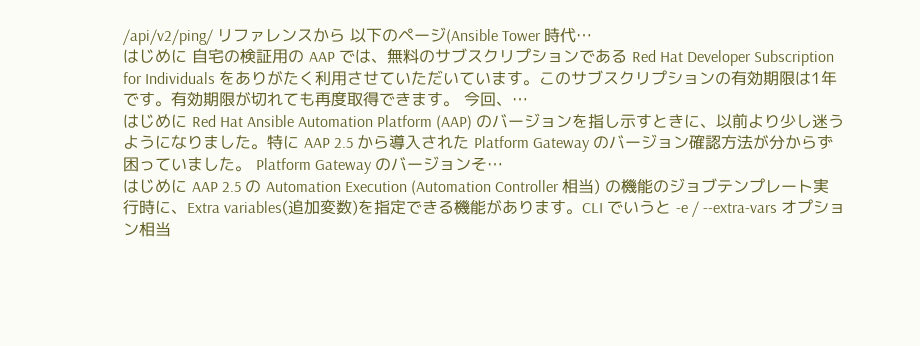/api/v2/ping/ リファレンスから 以下のページ(Ansible Tower 時代…
はじめに 自宅の検証用の AAP では、無料のサブスクリプションである Red Hat Developer Subscription for Individuals をありがたく利用させていただいています。このサブスクリプションの有効期限は1年です。有効期限が切れても再度取得できます。 今回、…
はじめに Red Hat Ansible Automation Platform (AAP) のバージョンを指し示すときに、以前より少し迷うようになりました。特に AAP 2.5 から導入された Platform Gateway のバージョン確認方法が分からず困っていました。 Platform Gateway のバージョンそ…
はじめに AAP 2.5 の Automation Execution (Automation Controller 相当) の機能のジョブテンプレート実行時に、Extra variables(追加変数)を指定できる機能があります。CLI でいうと -e / --extra-vars オプション相当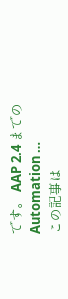です。 AAP 2.4 までの Automation …
この記事は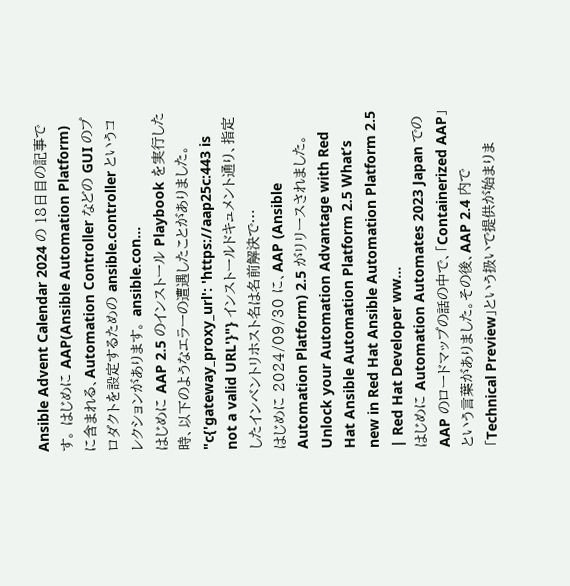Ansible Advent Calendar 2024 の 18日目の記事です。 はじめに AAP(Ansible Automation Platform) に含まれる、Automation Controller などの GUI のプロダクトを設定するための ansible.controller というコレクションがあります。 ansible.con…
はじめに AAP 2.5 のインストール Playbook を実行した時、以下のようなエラーの遭遇したことがありました。 "c{'gateway_proxy_url': 'https://aap25c:443 is not a valid URL'}"} インストールドキュメント通り、指定したインベントリホスト名は名前解決で…
はじめに 2024/09/30 に、AAP (Ansible Automation Platform) 2.5 がリリースされました。 Unlock your Automation Advantage with Red Hat Ansible Automation Platform 2.5 What’s new in Red Hat Ansible Automation Platform 2.5 | Red Hat Developer ww…
はじめに Automation Automates 2023 Japan での AAP のロードマップの話の中で、「Containerized AAP」という言葉がありました。その後、AAP 2.4 内で「Technical Preview」という扱いで提供が始まりま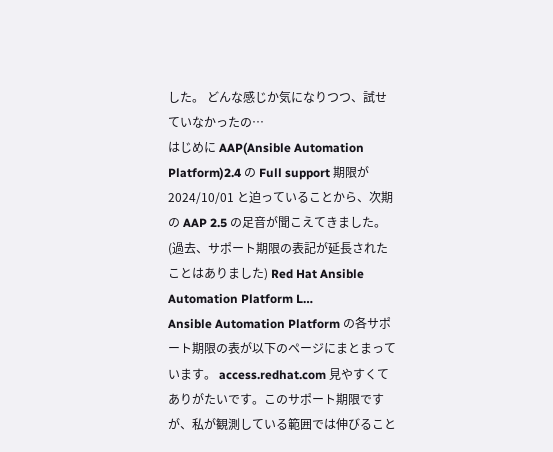した。 どんな感じか気になりつつ、試せていなかったの…
はじめに AAP(Ansible Automation Platform)2.4 の Full support 期限が 2024/10/01 と迫っていることから、次期の AAP 2.5 の足音が聞こえてきました。 (過去、サポート期限の表記が延長されたことはありました) Red Hat Ansible Automation Platform L…
Ansible Automation Platform の各サポート期限の表が以下のページにまとまっています。 access.redhat.com 見やすくてありがたいです。このサポート期限ですが、私が観測している範囲では伸びること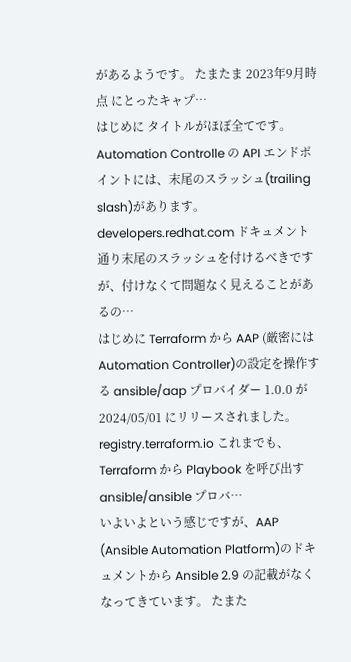があるようです。 たまたま 2023年9月時点 にとったキャプ…
はじめに タイトルがほぼ全てです。 Automation Controlle の API エンドポイントには、末尾のスラッシュ(trailing slash)があります。 developers.redhat.com ドキュメント通り末尾のスラッシュを付けるべきですが、付けなくて問題なく見えることがあるの…
はじめに Terraform から AAP (厳密には Automation Controller)の設定を操作する ansible/aap プロバイダー 1.0.0 が 2024/05/01 にリリースされました。 registry.terraform.io これまでも、Terraform から Playbook を呼び出す ansible/ansible プロバ…
いよいよという感じですが、AAP (Ansible Automation Platform)のドキュメントから Ansible 2.9 の記載がなくなってきています。 たまた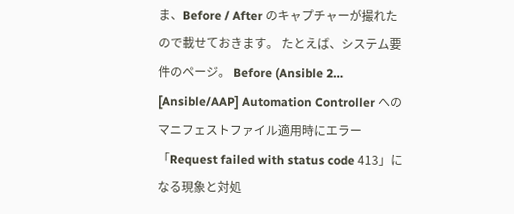ま、Before / After のキャプチャーが撮れたので載せておきます。 たとえば、システム要件のページ。 Before (Ansible 2…
[Ansible/AAP] Automation Controller へのマニフェストファイル適用時にエラー「Request failed with status code 413」になる現象と対処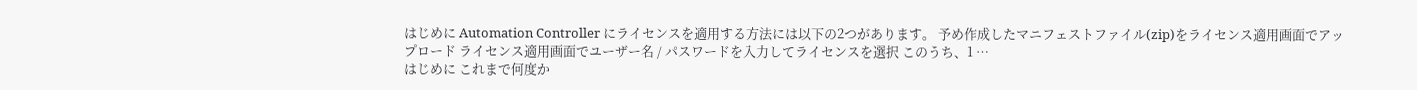はじめに Automation Controller にライセンスを適用する方法には以下の2つがあります。 予め作成したマニフェストファイル(zip)をライセンス適用画面でアップロード ライセンス適用画面でユーザー名 / パスワードを入力してライセンスを選択 このうち、1 …
はじめに これまで何度か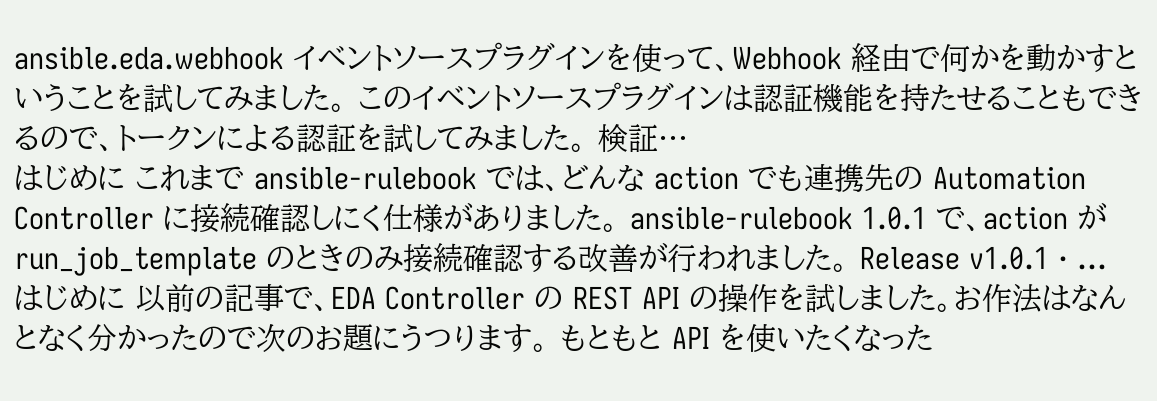ansible.eda.webhook イベントソースプラグインを使って、Webhook 経由で何かを動かすということを試してみました。 このイベントソースプラグインは認証機能を持たせることもできるので、トークンによる認証を試してみました。 検証…
はじめに これまで ansible-rulebook では、どんな action でも連携先の Automation Controller に接続確認しにく仕様がありました。 ansible-rulebook 1.0.1 で、action が run_job_template のときのみ接続確認する改善が行われました。 Release v1.0.1 · …
はじめに 以前の記事で、EDA Controller の REST API の操作を試しました。お作法はなんとなく分かったので次のお題にうつります。 もともと API を使いたくなった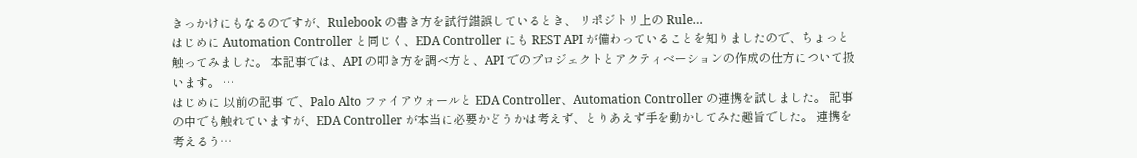きっかけにもなるのですが、Rulebook の書き方を試行錯誤しているとき、 リポジトリ上の Rule…
はじめに Automation Controller と同じく、EDA Controller にも REST API が備わっていることを知りましたので、ちょっと触ってみました。 本記事では、API の叩き方を調べ方と、API でのプロジェクトとアクティベーションの作成の仕方について扱います。 …
はじめに 以前の記事 で、Palo Alto ファイアウォールと EDA Controller、Automation Controller の連携を試しました。 記事の中でも触れていますが、EDA Controller が本当に必要かどうかは考えず、とりあえず手を動かしてみた趣旨でした。 連携を考えるう…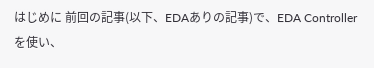はじめに 前回の記事(以下、EDAありの記事)で、EDA Controller を使い、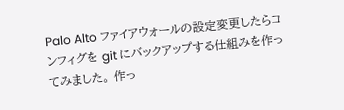Palo Alto ファイアウォールの設定変更したらコンフィグを git にバックアップする仕組みを作ってみました。 作っ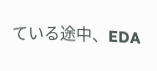ている途中、EDA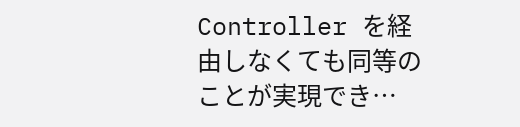Controller を経由しなくても同等のことが実現でき…